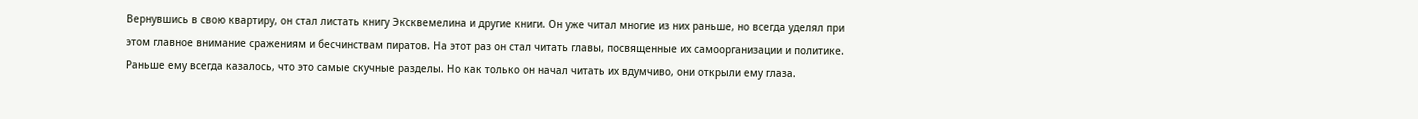Вернувшись в свою квартиру, он стал листать книгу Эксквемелина и другие книги. Он уже читал многие из них раньше, но всегда уделял при этом главное внимание сражениям и бесчинствам пиратов. На этот раз он стал читать главы, посвященные их самоорганизации и политике. Раньше ему всегда казалось, что это самые скучные разделы. Но как только он начал читать их вдумчиво, они открыли ему глаза.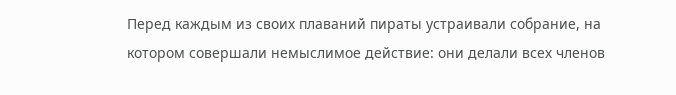Перед каждым из своих плаваний пираты устраивали собрание, на котором совершали немыслимое действие: они делали всех членов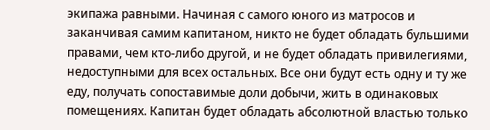экипажа равными. Начиная с самого юного из матросов и заканчивая самим капитаном, никто не будет обладать бульшими правами, чем кто-либо другой, и не будет обладать привилегиями, недоступными для всех остальных. Все они будут есть одну и ту же еду, получать сопоставимые доли добычи, жить в одинаковых помещениях. Капитан будет обладать абсолютной властью только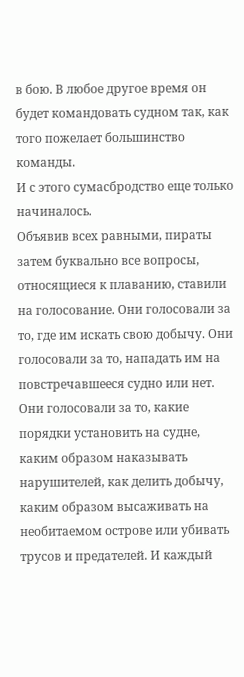в бою. В любое другое время он будет командовать судном так, как того пожелает большинство команды.
И с этого сумасбродство еще только начиналось.
Объявив всех равными, пираты затем буквально все вопросы, относящиеся к плаванию, ставили на голосование. Они голосовали за то, где им искать свою добычу. Они голосовали за то, нападать им на повстречавшееся судно или нет. Они голосовали за то, какие порядки установить на судне, каким образом наказывать нарушителей, как делить добычу, каким образом высаживать на необитаемом острове или убивать трусов и предателей. И каждый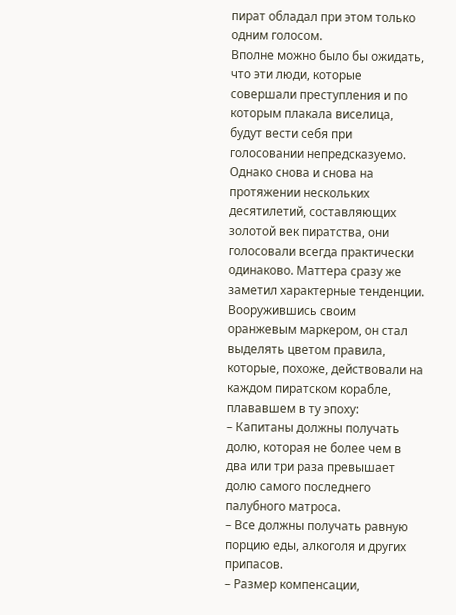пират обладал при этом только одним голосом.
Вполне можно было бы ожидать, что эти люди, которые совершали преступления и по которым плакала виселица, будут вести себя при голосовании непредсказуемо. Однако снова и снова на протяжении нескольких десятилетий, составляющих золотой век пиратства, они голосовали всегда практически одинаково. Маттера сразу же заметил характерные тенденции. Вооружившись своим оранжевым маркером, он стал выделять цветом правила, которые, похоже, действовали на каждом пиратском корабле, плававшем в ту эпоху:
– Капитаны должны получать долю, которая не более чем в два или три раза превышает долю самого последнего палубного матроса.
– Все должны получать равную порцию еды, алкоголя и других припасов.
– Размер компенсации,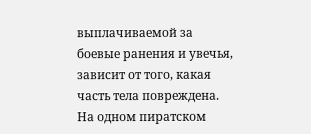выплачиваемой за боевые ранения и увечья, зависит от того, какая часть тела повреждена. На одном пиратском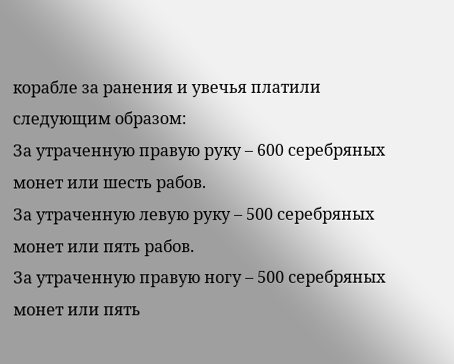корабле за ранения и увечья платили следующим образом:
За утраченную правую руку – 600 серебряных монет или шесть рабов.
За утраченную левую руку – 500 серебряных монет или пять рабов.
За утраченную правую ногу – 500 серебряных монет или пять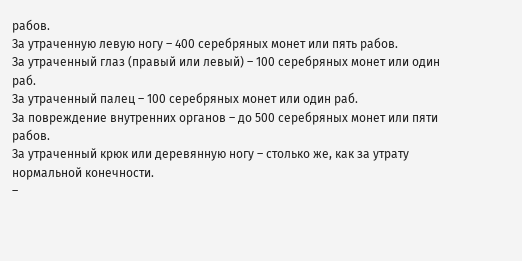рабов.
За утраченную левую ногу – 400 серебряных монет или пять рабов.
За утраченный глаз (правый или левый) – 100 серебряных монет или один раб.
За утраченный палец – 100 серебряных монет или один раб.
За повреждение внутренних органов – до 500 серебряных монет или пяти рабов.
За утраченный крюк или деревянную ногу – столько же, как за утрату нормальной конечности.
–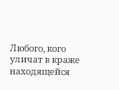Любого, кого уличат в краже находящейся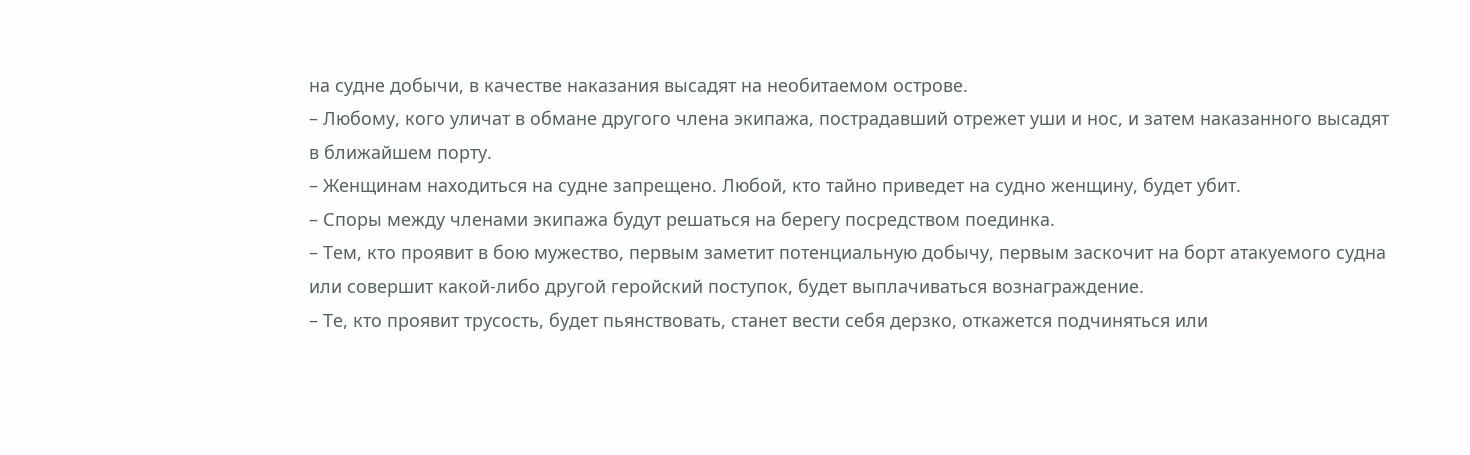на судне добычи, в качестве наказания высадят на необитаемом острове.
– Любому, кого уличат в обмане другого члена экипажа, пострадавший отрежет уши и нос, и затем наказанного высадят в ближайшем порту.
– Женщинам находиться на судне запрещено. Любой, кто тайно приведет на судно женщину, будет убит.
– Споры между членами экипажа будут решаться на берегу посредством поединка.
– Тем, кто проявит в бою мужество, первым заметит потенциальную добычу, первым заскочит на борт атакуемого судна или совершит какой-либо другой геройский поступок, будет выплачиваться вознаграждение.
– Те, кто проявит трусость, будет пьянствовать, станет вести себя дерзко, откажется подчиняться или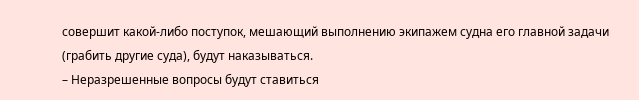совершит какой-либо поступок, мешающий выполнению экипажем судна его главной задачи (грабить другие суда), будут наказываться.
– Неразрешенные вопросы будут ставиться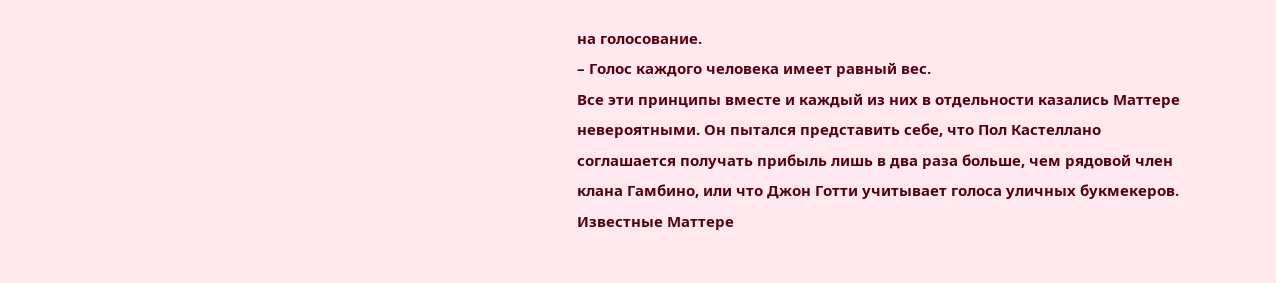на голосование.
– Голос каждого человека имеет равный вес.
Все эти принципы вместе и каждый из них в отдельности казались Маттере невероятными. Он пытался представить себе, что Пол Кастеллано соглашается получать прибыль лишь в два раза больше, чем рядовой член клана Гамбино, или что Джон Готти учитывает голоса уличных букмекеров. Известные Маттере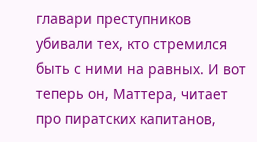главари преступников убивали тех, кто стремился быть с ними на равных. И вот теперь он, Маттера, читает про пиратских капитанов,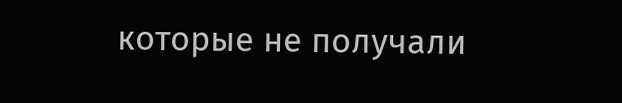которые не получали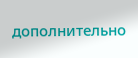дополнительно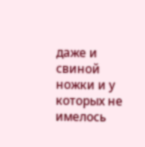даже и свиной ножки и у которых не имелось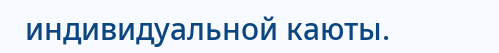индивидуальной каюты.